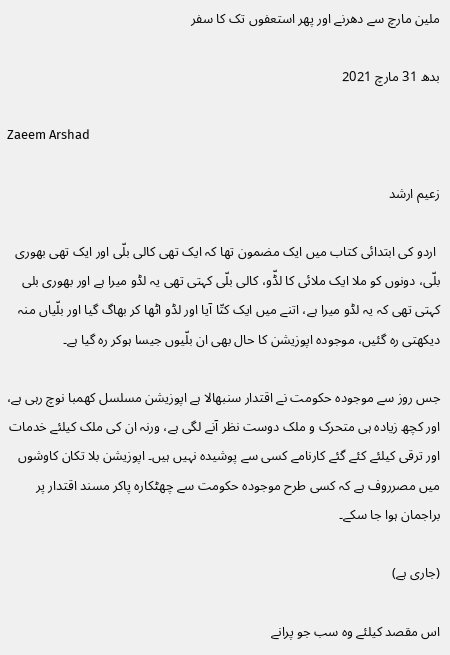ملین مارچ سے دھرنے اور پھر استعفوں تک کا سفر

بدھ 31 مارچ 2021

Zaeem Arshad

زعیم ارشد

 اردو کی ابتدائی کتاب میں ایک مضمون تھا کہ ایک تھی کالی بلّی اور ایک تھی بھوری بلّی، دونوں کو ملا ایک ملائی کا لڈّو، کالی بلّی کہتی تھی یہ لڈو میرا ہے اور بھوری بلی کہتی تھی کہ یہ لڈو میرا ہے، اتنے میں ایک کتّا آیا اور لڈو اٹھا کر بھاگ گیا اور بلّیاں منہ دیکھتی رہ گئیں، موجودہ اپوزیشن کا حال بھی ان بلّیوں جیسا ہوکر رہ گیا ہے۔

جس روز سے موجودہ حکومت نے اقتدار سنبھالا ہے اپوزیشن مسلسل کھمبا نوچ رہی ہے، اور کچھ زیادہ ہی متحرک و ملک دوست نظر آنے لگی ہے، ورنہ ان کی ملک کیلئے خدمات اور ترقی کیلئے کئے گئے کارنامے کسی سے پوشیدہ نہیں ہیں۔ اپوزیشن بلا تکان کاوشوں میں مصرروف ہے کہ کسی طرح موجودہ حکومت سے چھٹکارہ پاکر مسند اقتدار پر براجمان ہوا جا سکے۔

(جاری ہے)

اس مقصد کیلئے وہ سب جو پرانے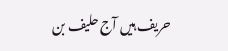حریف ہیں آج حلیف بن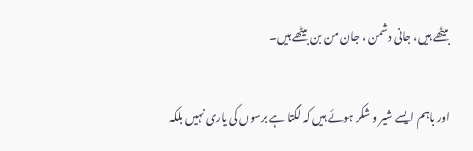بیٹھے ہیں، جانی دشمن ، جان من بن بیٹھے ہیں۔

اور باہم ایسے شیر و شکر ہوئے ہیں کہ لگتا ہے برسوں کی یاری نہیں بلکہ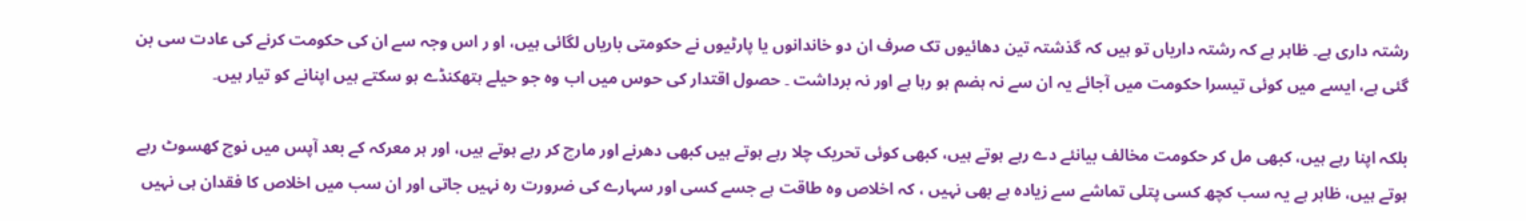رشتہ داری ہے۔ ظاہر ہے کہ رشتہ داریاں تو ہیں کہ گذشتہ تین دھائیوں تک صرف ان دو خاندانوں یا پارٹیوں نے حکومتی باریاں لگائی ہیں، او ر اس وجہ سے ان کی حکومت کرنے کی عادت سی بن گئی ہے، ایسے میں کوئی تیسرا حکومت میں آجائے یہ ان سے نہ ہضم ہو رہا ہے اور نہ برداشت ۔ حصول اقتدار کی حوس میں اب وہ جو حیلے ہتھکنڈے ہو سکتے ہیں اپنانے کو تیار ہیں۔

بلکہ اپنا رہے ہیں، کبھی مل کر حکومت مخالف بیانئے دے رہے ہوتے ہیں، کبھی کوئی تحریک چلا رہے ہوتے ہیں کبھی دھرنے اور مارچ کر رہے ہوتے ہیں، اور ہر معرکہ کے بعد آپس میں نوچ کھسوٹ رہے ہوتے ہیں، ظاہر ہے یہ سب کچھ کسی پتلی تماشے سے زیادہ ہے بھی نہیں ، کہ اخلاص وہ طاقت ہے جسے کسی اور سہارے کی ضرورت رہ نہیں جاتی اور ان سب میں اخلاص کا فقدان ہی نہیں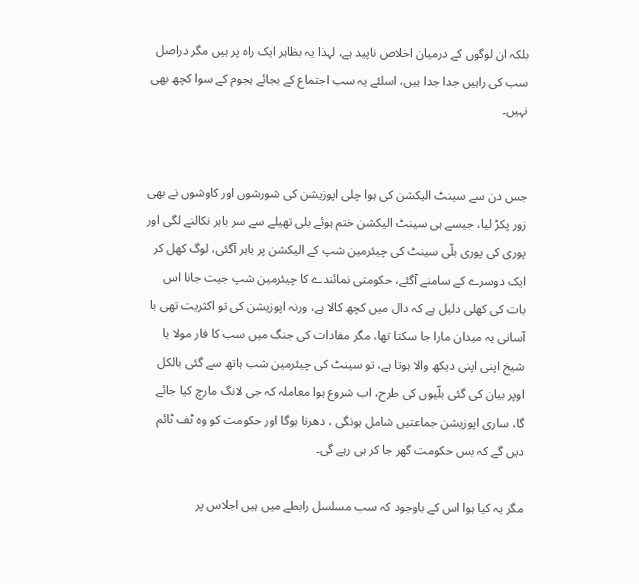بلکہ ان لوگوں کے درمیان اخلاص ناپید ہے، لہذا یہ بظاہر ایک راہ پر ہیں مگر دراصل سب کی راہیں جدا جدا ہیں، اسلئے یہ سب اجتماع کے بجائے ہجوم کے سوا کچھ بھی نہیں۔


جس دن سے سینٹ الیکشن کی ہوا چلی اپوزیشن کی شورشوں اور کاوشوں نے بھی زور پکڑ لیا، جیسے ہی سینٹ الیکشن ختم ہوئے بلی تھیلے سے سر باہر نکالنے لگی اور پوری کی پوری بلّی سینٹ کی چیئرمین شپ کے الیکشن پر باہر آگئی، لوگ کھل کر ایک دوسرے کے سامنے آگئے، حکومتی نمائندے کا چیئرمین شپ جیت جانا اس بات کی کھلی دلیل ہے کہ دال میں کچھ کالا ہے، ورنہ اپوزیشن کی تو اکثریت تھی با آسانی یہ میدان مارا جا سکتا تھا، مگر مفادات کی جنگ میں سب کا فار مولا یا شیخ اپنی اپنی دیکھ والا ہوتا ہے، تو سینٹ کی چیئرمین شب ہاتھ سے گئی بالکل اوپر بیان کی گئی بلّیوں کی طرح، اب شروع ہوا معاملہ کہ جی لانگ مارچ کیا جائے گا، ساری اپوزیشن جماعتیں شامل ہونگی ، دھرنا ہوگا اور حکومت کو وہ ٹف ٹائم دیں گے کہ بس حکومت گھر جا کر ہی رہے گی۔

مگر یہ کیا ہوا اس کے باوجود کہ سب مسلسل رابطے میں ہیں اجلاس پر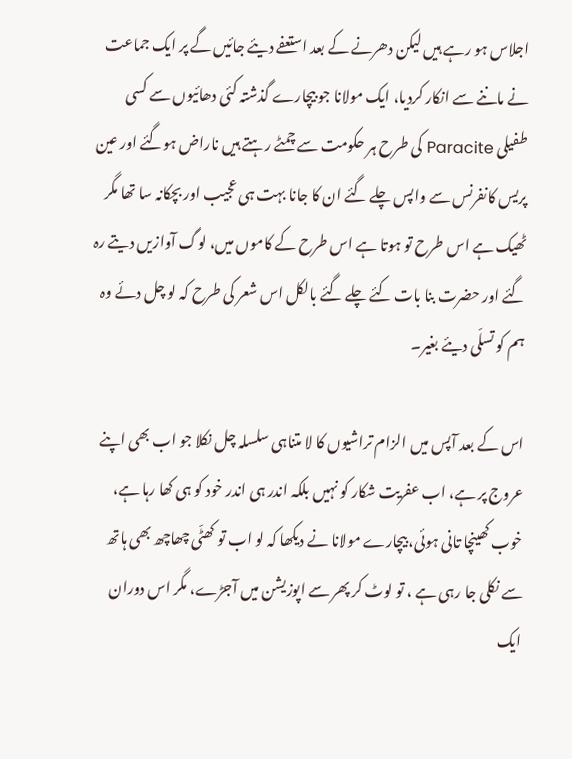اجلاس ہو رہے ہیں لیکن دھرنے کے بعد استعفے دیئے جائیں گے پر ایک جماعت نے ماننے سے انکار کردیا، ایک مولانا جو بیچارے گذشتہ کئی دھائیوں سے کسی طفیلی Paracite کی طرح ہر حکومت سے چمٹے رہتے ہیں ناراض ہوگئے اور عین پریس کانفرنس سے واپس چلے گئے ان کا جانا بہت ہی عجیب اور بچکانہ سا تھا مگر ٹھیک ہے اس طرح تو ہوتا ہے اس طرح کے کاموں میں، لوگ آوازیں دیتے رہ گئے اور حضرت بنا بات کئے چلے گئے بالکل اس شعر کی طرح کہ لو چل دئے وہ ہم کو تسلّی دیئے بغیر۔

اس کے بعد آپس میں الزام تراشیوں کا لا متناہی سلسلہ چل نکلا جو اب بھی اپنے عروج پر ہے، اب عفریت شکار کو نہیں بلکہ اندر ہی اندر خود کو ہی کھا رہا ہے، خوب کھینچا تانی ہوئی، بیچارے مولانا نے دیکھا کہ لو اب تو کھٹّی چھاچھ بھی ہاتھ سے نکلی جا رہی ہے ، تو لوٹ کر پھر سے اپوزیشن میں آجڑے، مگر اس دوران ایک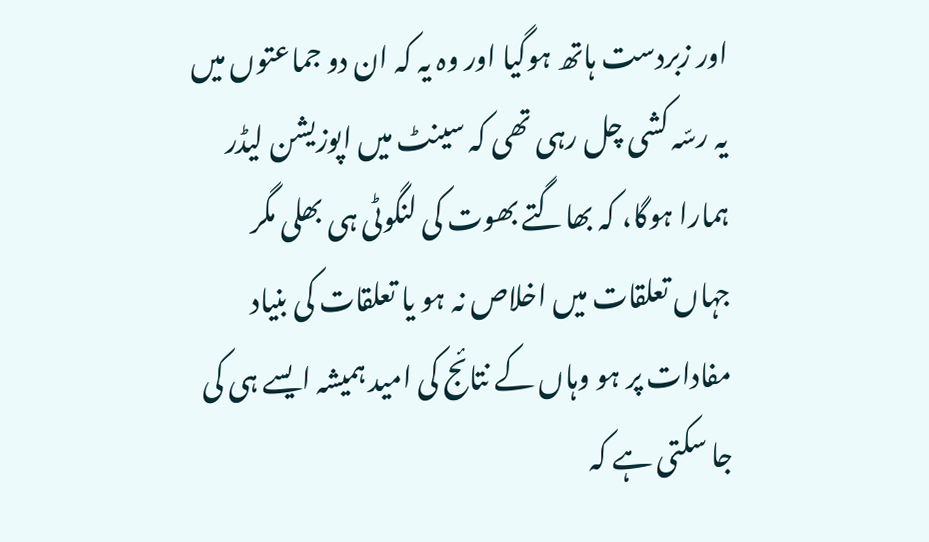اور زبردست ہاتھ ہوگیا اور وہ یہ کہ ان دو جماعتوں میں یہ رسّہ کشی چل رہی تھی کہ سینٹ میں اپوزیشن لیڈر ہمارا ہوگا، کہ بھاگتے بھوت کی لنگوٹی ہی بھلی مگر جہاں تعلقات میں اخلاص نہ ہو یا تعلقات کی بنیاد مفادات پر ہو وہاں کے نتائج کی امید ہمیشہ ایسے ہی کی جا سکتی ہے کہ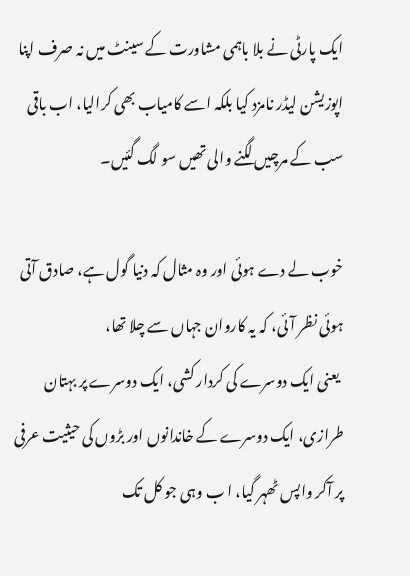ایک پارٹی نے بلا باہمی مشاورت کے سینٹ میں نہ صرف اپنا اپوزیشن لیڈر نامزد کیا بلکہ اسے کامیاب بھی کرالیا، اب باقی سب کے مرچیں لگنے والی تھیں سو لگ گئیں۔

خوب لے دے ہوئی اور وہ مثال کہ دنیا گول ہے، صادق آتی ہوئی نظر آئی، کہ یہ کاروان جہاں سے چلا تھا،
 یعنی ایک دوسرے کی کردار کشی، ایک دوسرے پر بہتان طرازی، ایک دوسرے کے خاندانوں اور بڑوں کی حیثیت عرفی پر آکر واپس ٹھہر گیا، ا ب وہی جو کل تک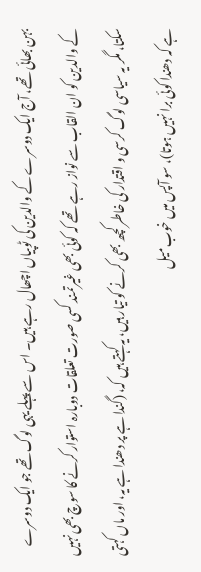بہن بھائی تھے، آج ایک دوسرے کے والدین کی ٹوپیاں اچھال رہے ہیں۔ اس سے پہلے یہی لوگ تھے جو ایک دوسرے کے والدین کو ان القاب سے نواز رہے تھے کہ کوئی بھی غیرتمند کسی صورت تعلقات دوبارہ استوار کرنے کا سوچ بھی نہیں سکتا، مگر یہ سیاسی لوگ کرسی و اقتدار کی خاطر کچھ بھی کرنے کو تیار ہیں، یہ کہتے ہیں کہ، (گندا ہے پر دھندا ہے یہ، اور ماں کہتی ہے کہ دھندا کوئی برا نہیں ہوتا)، سو آپس میں خوب میل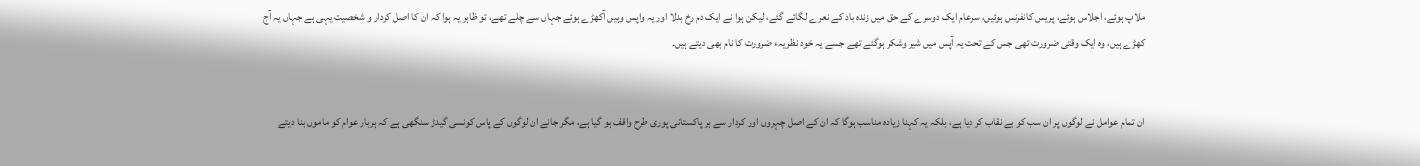ملاپ ہوئے، اجلاس ہوئے، پریس کانفرنس ہوئیں، سرعام ایک دوسرے کے حق میں زندہ باد کے نعرے لگائے گئے، لیکن ہوا نے ایک دم رخ بدلا اور یہ واپس وہیں آکھڑے ہوئے جہاں سے چلے تھے، تو ظاہر یہ ہوا کہ ان کا اصل کردار و شخصیت یہی ہے جہاں یہ آج کھڑے ہیں، وہ ایک وقتی ضرورت تھی جس کے تحت یہ آپس میں شیر وشکر ہوگئے تھے جسے یہ خود نظریہء ضرورت کا نام بھی دیتے ہیں۔


ان تمام عوامل نے لوگوں پر ان سب کو بے نقاب کر دیا ہے، بلکہ یہ کہنا زیادہ مناسب ہوگا کہ ان کے اصل چہروں اور کردار سے ہر پاکستانی پوری طرح واقف ہو گیا ہے، مگر جانے ان لوگوں کے پاس کونسی گیدڑ سنگھی ہے کہ ہربار عوام کو ماموں بنا دیتے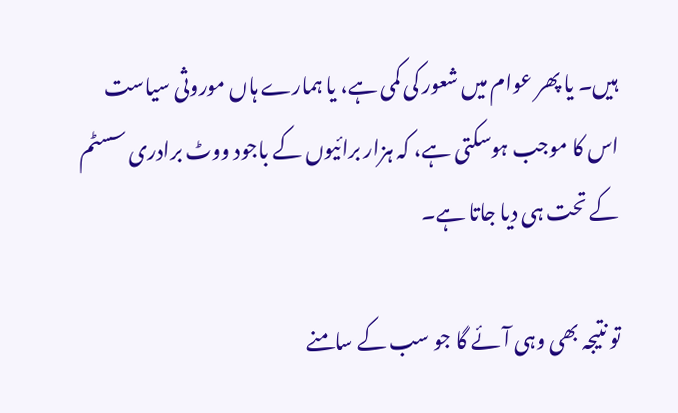ہیں۔ یا پھر عوام میں شعور کی کمی ہے، یا ہمارے ہاں موروثی سیاست اس کا موجب ہوسکتی ہے، کہ ہزار برائیوں کے باجود ووٹ برادری سسٹم کے تحت ہی دیا جاتا ہے۔

تو نتیجہ بھی وہی آئے گا جو سب کے سامنے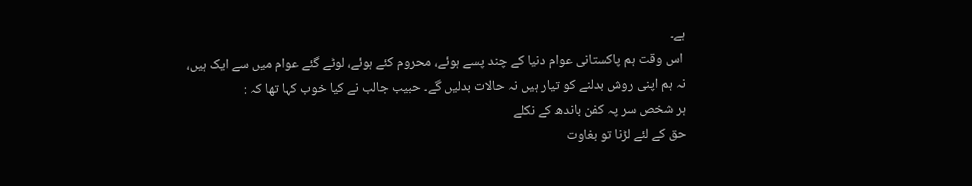ہے۔
 اس وقت ہم پاکستانی عوام دنیا کے چند پسے ہوئے، محروم کئے ہوئے، لوٹے گئے عوام میں سے ایک ہیں، نہ ہم اپنی روش بدلنے کو تیار ہیں نہ حالات بدلیں گے۔ حبیب جالب نے کیا خوب کہا تھا کہ :
ہر شخص سر پہ کفن باندھ کے نکلے
حق کے لئے لڑنا تو بغاوت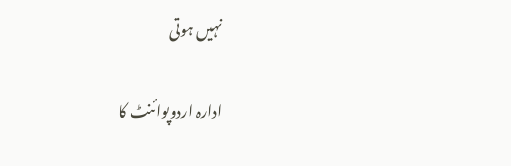نہیں ہوتی

ادارہ اردوپوائنٹ کا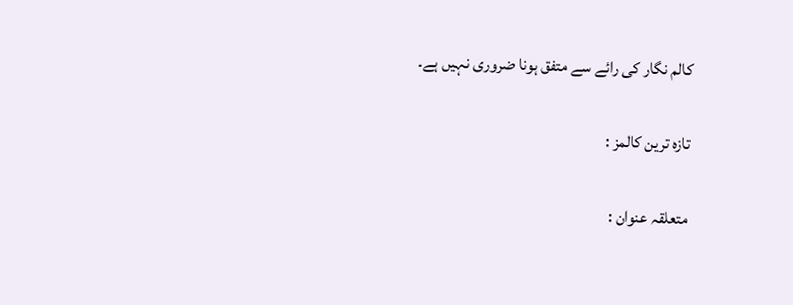کالم نگار کی رائے سے متفق ہونا ضروری نہیں ہے۔

تازہ ترین کالمز :

متعلقہ عنوان :